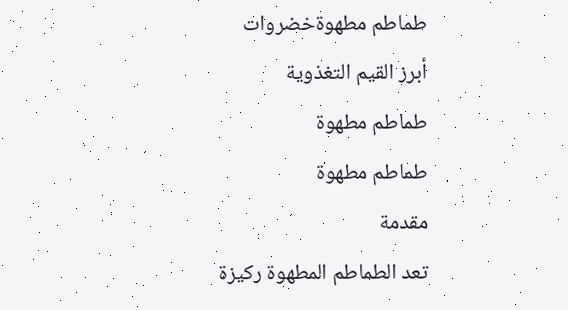طماطم مطهوةخضروات
أبرز القيم التغذوية
طماطم مطهوة
طماطم مطهوة
مقدمة
تعد الطماطم المطهوة ركيزة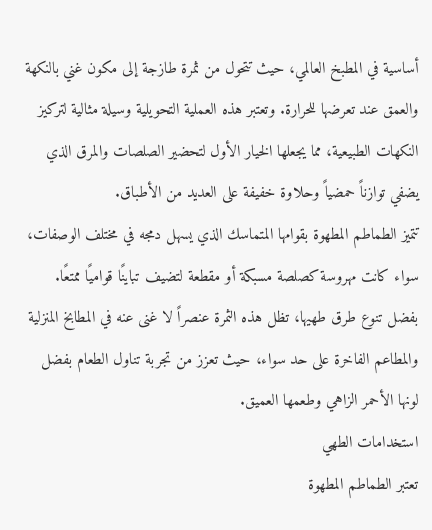أساسية في المطبخ العالمي، حيث تتحول من ثمرة طازجة إلى مكون غني بالنكهة والعمق عند تعرضها للحرارة. وتعتبر هذه العملية التحويلية وسيلة مثالية لتركيز النكهات الطبيعية، مما يجعلها الخيار الأول لتحضير الصلصات والمرق الذي يضفي توازناً حمضياً وحلاوة خفيفة على العديد من الأطباق.
تتميز الطماطم المطهوة بقوامها المتماسك الذي يسهل دمجه في مختلف الوصفات، سواء كانت مهروسة كصلصة مسبكة أو مقطعة لتضيف تباينًا قواميًا ممتعًا. بفضل تنوع طرق طهيها، تظل هذه الثمرة عنصراً لا غنى عنه في المطابخ المنزلية والمطاعم الفاخرة على حد سواء، حيث تعزز من تجربة تناول الطعام بفضل لونها الأحمر الزاهي وطعمها العميق.
استخدامات الطهي
تعتبر الطماطم المطهوة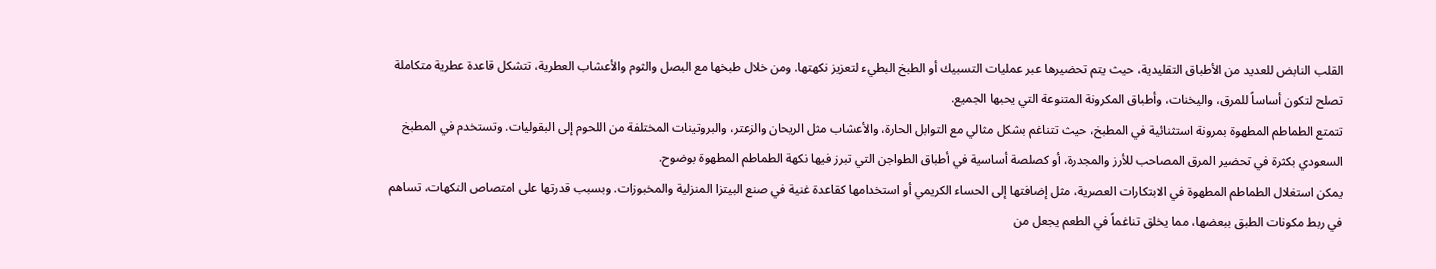القلب النابض للعديد من الأطباق التقليدية، حيث يتم تحضيرها عبر عمليات التسبيك أو الطبخ البطيء لتعزيز نكهتها. ومن خلال طبخها مع البصل والثوم والأعشاب العطرية، تتشكل قاعدة عطرية متكاملة تصلح لتكون أساساً للمرق، واليخنات، وأطباق المكرونة المتنوعة التي يحبها الجميع.
تتمتع الطماطم المطهوة بمرونة استثنائية في المطبخ، حيث تتناغم بشكل مثالي مع التوابل الحارة، والأعشاب مثل الريحان والزعتر، والبروتينات المختلفة من اللحوم إلى البقوليات. وتستخدم في المطبخ السعودي بكثرة في تحضير المرق المصاحب للأرز والمجدرة، أو كصلصة أساسية في أطباق الطواجن التي تبرز فيها نكهة الطماطم المطهوة بوضوح.
يمكن استغلال الطماطم المطهوة في الابتكارات العصرية، مثل إضافتها إلى الحساء الكريمي أو استخدامها كقاعدة غنية في صنع البيتزا المنزلية والمخبوزات. وبسبب قدرتها على امتصاص النكهات، تساهم في ربط مكونات الطبق ببعضها، مما يخلق تناغماً في الطعم يجعل من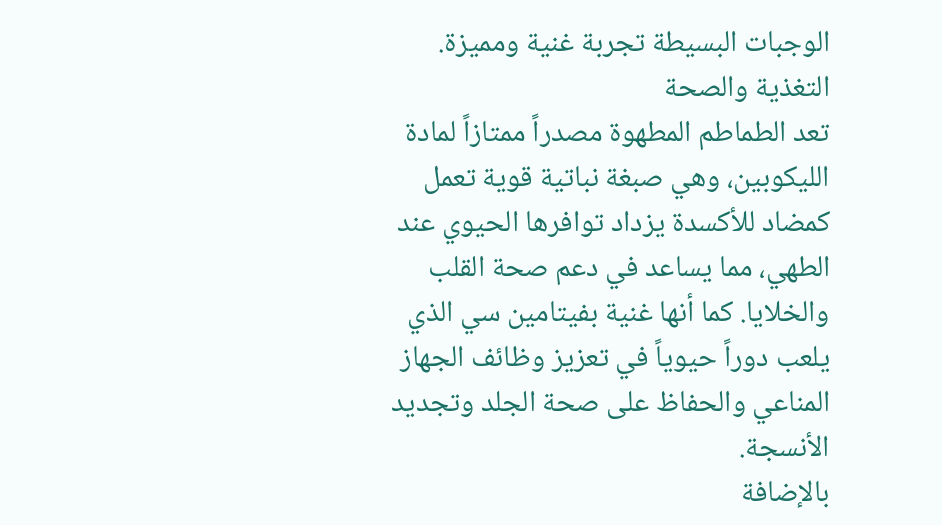الوجبات البسيطة تجربة غنية ومميزة.
التغذية والصحة
تعد الطماطم المطهوة مصدراً ممتازاً لمادة الليكوبين، وهي صبغة نباتية قوية تعمل كمضاد للأكسدة يزداد توافرها الحيوي عند الطهي، مما يساعد في دعم صحة القلب والخلايا. كما أنها غنية بفيتامين سي الذي يلعب دوراً حيوياً في تعزيز وظائف الجهاز المناعي والحفاظ على صحة الجلد وتجديد الأنسجة.
بالإضافة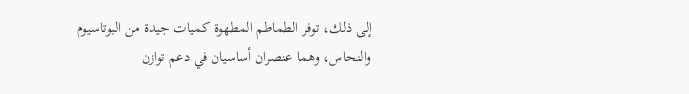إلى ذلك، توفر الطماطم المطهوة كميات جيدة من البوتاسيوم والنحاس، وهما عنصران أساسيان في دعم توازن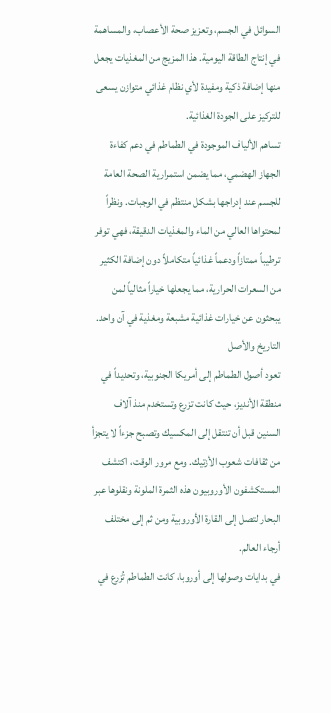السوائل في الجسم، وتعزيز صحة الأعصاب، والمساهمة في إنتاج الطاقة اليومية. هذا المزيج من المغذيات يجعل منها إضافة ذكية ومفيدة لأي نظام غذائي متوازن يسعى للتركيز على الجودة الغذائية.
تساهم الألياف الموجودة في الطماطم في دعم كفاءة الجهاز الهضمي، مما يضمن استمرارية الصحة العامة للجسم عند إدراجها بشكل منتظم في الوجبات. ونظراً لمحتواها العالي من الماء والمغذيات الدقيقة، فهي توفر ترطيباً ممتازاً ودعماً غذائياً متكاملاً دون إضافة الكثير من السعرات الحرارية، مما يجعلها خياراً مثالياً لمن يبحثون عن خيارات غذائية مشبعة ومغذية في آن واحد.
التاريخ والأصل
تعود أصول الطماطم إلى أمريكا الجنوبية، وتحديداً في منطقة الأنديز، حيث كانت تزرع وتستخدم منذ آلاف السنين قبل أن تنتقل إلى المكسيك وتصبح جزءاً لا يتجزأ من ثقافات شعوب الأزتيك. ومع مرور الوقت، اكتشف المستكشفون الأوروبيون هذه الثمرة الملونة ونقلوها عبر البحار لتصل إلى القارة الأوروبية ومن ثم إلى مختلف أرجاء العالم.
في بدايات وصولها إلى أوروبا، كانت الطماطم تُزرع في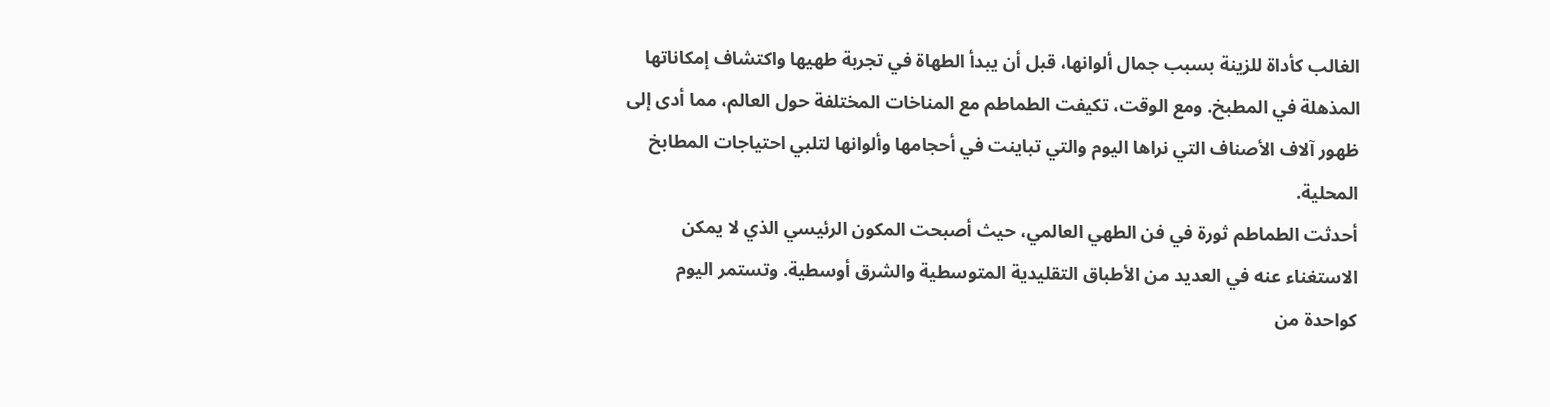الغالب كأداة للزينة بسبب جمال ألوانها، قبل أن يبدأ الطهاة في تجربة طهيها واكتشاف إمكاناتها المذهلة في المطبخ. ومع الوقت، تكيفت الطماطم مع المناخات المختلفة حول العالم، مما أدى إلى ظهور آلاف الأصناف التي نراها اليوم والتي تباينت في أحجامها وألوانها لتلبي احتياجات المطابخ المحلية.
أحدثت الطماطم ثورة في فن الطهي العالمي، حيث أصبحت المكون الرئيسي الذي لا يمكن الاستغناء عنه في العديد من الأطباق التقليدية المتوسطية والشرق أوسطية. وتستمر اليوم كواحدة من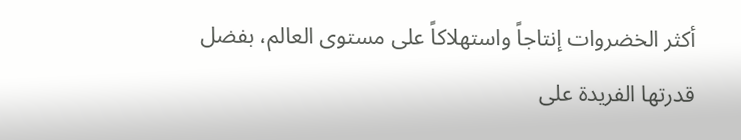أكثر الخضروات إنتاجاً واستهلاكاً على مستوى العالم، بفضل قدرتها الفريدة على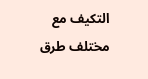التكيف مع مختلف طرق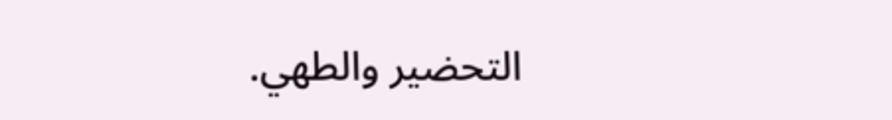التحضير والطهي.